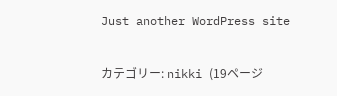Just another WordPress site

カテゴリー: nikki (19ページ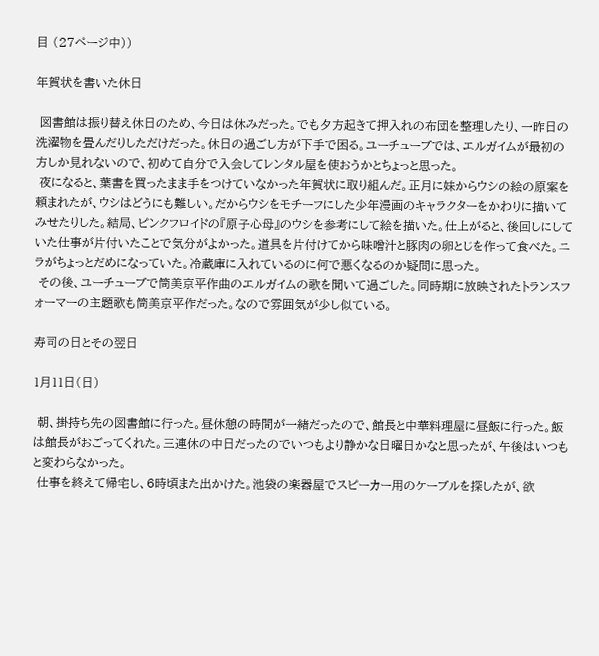目 (27ページ中))

年賀状を書いた休日

 図書館は振り替え休日のため、今日は休みだった。でも夕方起きて押入れの布団を整理したり、一昨日の洗濯物を畳んだりしただけだった。休日の過ごし方が下手で困る。ユーチューブでは、エルガイムが最初の方しか見れないので、初めて自分で入会してレンタル屋を使おうかとちょっと思った。
 夜になると、葉書を買ったまま手をつけていなかった年賀状に取り組んだ。正月に妹からウシの絵の原案を頼まれたが、ウシはどうにも難しい。だからウシをモチーフにした少年漫画のキャラクターをかわりに描いてみせたりした。結局、ピンクフロイドの『原子心母』のウシを参考にして絵を描いた。仕上がると、後回しにしていた仕事が片付いたことで気分がよかった。道具を片付けてから味噌汁と豚肉の卵とじを作って食べた。ニラがちょっとだめになっていた。冷蔵庫に入れているのに何で悪くなるのか疑問に思った。
 その後、ユーチューブで筒美京平作曲のエルガイムの歌を聞いて過ごした。同時期に放映されたトランスフォーマーの主題歌も筒美京平作だった。なので雰囲気が少し似ている。

寿司の日とその翌日

1月11日(日)

 朝、掛持ち先の図書館に行った。昼休憩の時間が一緒だったので、館長と中華料理屋に昼飯に行った。飯は館長がおごってくれた。三連休の中日だったのでいつもより静かな日曜日かなと思ったが、午後はいつもと変わらなかった。
 仕事を終えて帰宅し、6時頃また出かけた。池袋の楽器屋でスピーカー用のケーブルを探したが、欲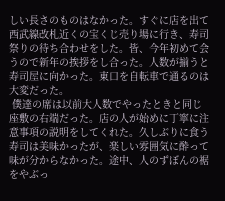しい長さのものはなかった。すぐに店を出て西武線改札近くの宝くじ売り場に行き、寿司祭りの待ち合わせをした。皆、今年初めて会うので新年の挨拶をし合った。人数が揃うと寿司屋に向かった。東口を自転車で通るのは大変だった。
 僕達の席は以前大人数でやったときと同じ座敷の右端だった。店の人が始めに丁寧に注意事項の説明をしてくれた。久しぶりに食う寿司は美味かったが、楽しい雰囲気に酔って味が分からなかった。途中、人のずぼんの裾をやぶっ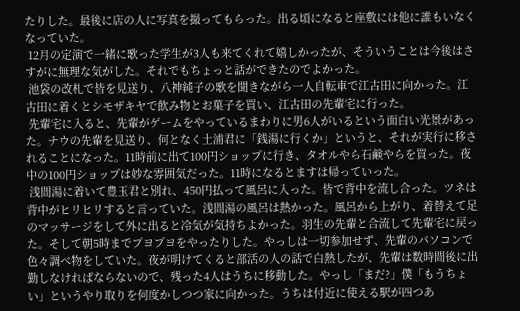たりした。最後に店の人に写真を撮ってもらった。出る頃になると座敷には他に誰もいなくなっていた。
 12月の定演で一緒に歌った学生が3人も来てくれて嬉しかったが、そういうことは今後はさすがに無理な気がした。それでもちょっと話ができたのでよかった。
 池袋の改札で皆を見送り、八神純子の歌を聞きながら一人自転車で江古田に向かった。江古田に着くとシモザキヤで飲み物とお菓子を買い、江古田の先輩宅に行った。
 先輩宅に入ると、先輩がゲームをやっているまわりに男6人がいるという面白い光景があった。ナウの先輩を見送り、何となく土浦君に「銭湯に行くか」というと、それが実行に移されることになった。11時前に出て100円ショップに行き、タオルやら石鹸やらを買った。夜中の100円ショップは妙な雰囲気だった。11時になるとますは帰っていった。
 浅間湯に着いて豊玉君と別れ、450円払って風呂に入った。皆で背中を流し合った。ツネは背中がヒリヒリすると言っていた。浅間湯の風呂は熱かった。風呂から上がり、着替えて足のマッサージをして外に出ると冷気が気持ちよかった。羽生の先輩と合流して先輩宅に戻った。そして朝5時までプヨプヨをやったりした。やっしは一切参加せず、先輩のパソコンで色々調べ物をしていた。夜が明けてくると部活の人の話で白熱したが、先輩は数時間後に出勤しなければならないので、残った4人はうちに移動した。やっし「まだ?」僕「もうちょい」というやり取りを何度かしつつ家に向かった。うちは付近に使える駅が四つあ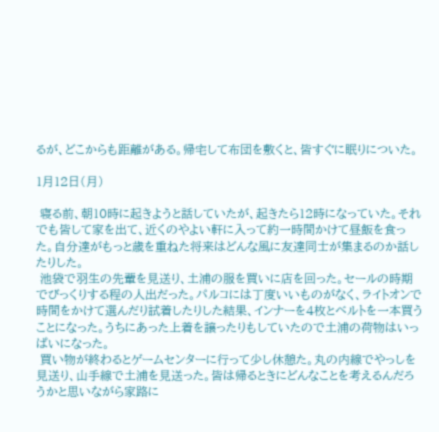るが、どこからも距離がある。帰宅して布団を敷くと、皆すぐに眠りについた。

1月12日(月)

 寝る前、朝10時に起きようと話していたが、起きたら12時になっていた。それでも皆して家を出て、近くのやよい軒に入って約一時間かけて昼飯を食った。自分達がもっと歳を重ねた将来はどんな風に友達同士が集まるのか話したりした。
 池袋で羽生の先輩を見送り、土浦の服を買いに店を回った。セールの時期でびっくりする程の人出だった。パルコには丁度いいものがなく、ライトオンで時間をかけて選んだり試着したりした結果、インナーを4枚とベルトを一本買うことになった。うちにあった上着を譲ったりもしていたので土浦の荷物はいっぱいになった。
 買い物が終わるとゲームセンターに行って少し休憩た。丸の内線でやっしを見送り、山手線で土浦を見送った。皆は帰るときにどんなことを考えるんだろうかと思いながら家路に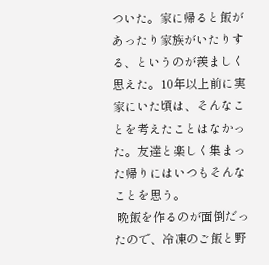ついた。家に帰ると飯があったり家族がいたりする、というのが羨ましく思えた。10年以上前に実家にいた頃は、そんなことを考えたことはなかった。友達と楽しく集まった帰りにはいつもそんなことを思う。
 晩飯を作るのが面倒だったので、冷凍のご飯と野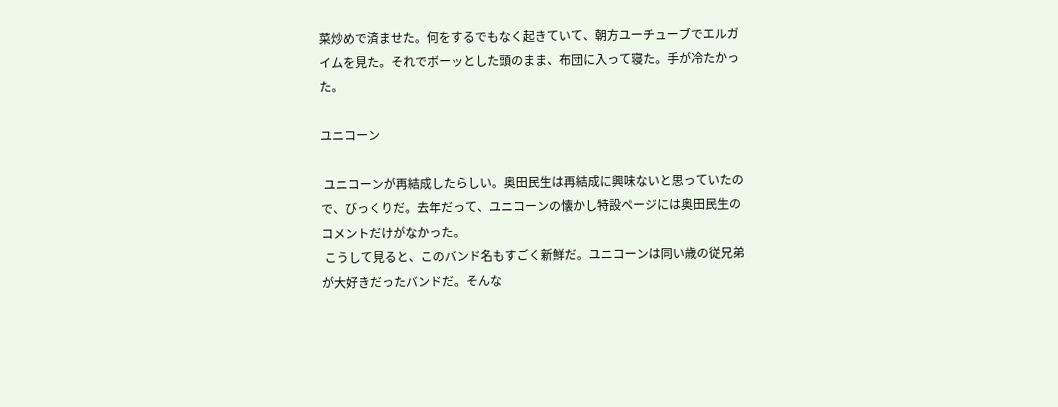菜炒めで済ませた。何をするでもなく起きていて、朝方ユーチューブでエルガイムを見た。それでボーッとした頭のまま、布団に入って寝た。手が冷たかった。

ユニコーン

 ユニコーンが再結成したらしい。奥田民生は再結成に興味ないと思っていたので、びっくりだ。去年だって、ユニコーンの懐かし特設ページには奥田民生のコメントだけがなかった。
 こうして見ると、このバンド名もすごく新鮮だ。ユニコーンは同い歳の従兄弟が大好きだったバンドだ。そんな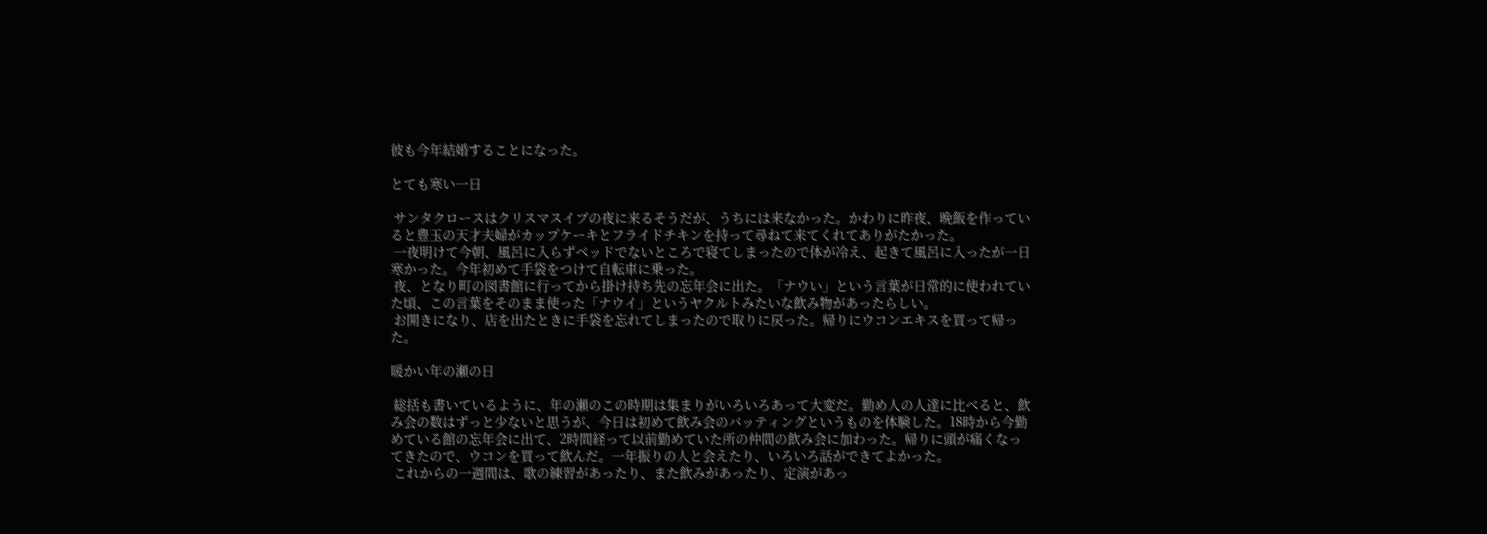彼も今年結婚することになった。

とても寒い一日

 サンタクロースはクリスマスイブの夜に来るそうだが、うちには来なかった。かわりに昨夜、晩飯を作っていると豊玉の天才夫婦がカップケーキとフライドチキンを持って尋ねて来てくれてありがたかった。
 一夜明けて今朝、風呂に入らずベッドでないところで寝てしまったので体が冷え、起きて風呂に入ったが一日寒かった。今年初めて手袋をつけて自転車に乗った。
 夜、となり町の図書館に行ってから掛け持ち先の忘年会に出た。「ナウい」という言葉が日常的に使われていた頃、この言葉をそのまま使った「ナウイ」というヤクルトみたいな飲み物があったらしい。
 お開きになり、店を出たときに手袋を忘れてしまったので取りに戻った。帰りにウコンエキスを買って帰った。

暖かい年の瀬の日

 総括も書いているように、年の瀬のこの時期は集まりがいろいろあって大変だ。勤め人の人達に比べると、飲み会の数はずっと少ないと思うが、今日は初めて飲み会のバッティングというものを体験した。18時から今勤めている館の忘年会に出て、2時間経って以前勤めていた所の仲間の飲み会に加わった。帰りに頭が痛くなってきたので、ウコンを買って飲んだ。一年振りの人と会えたり、いろいろ話ができてよかった。
 これからの一週間は、歌の練習があったり、また飲みがあったり、定演があっ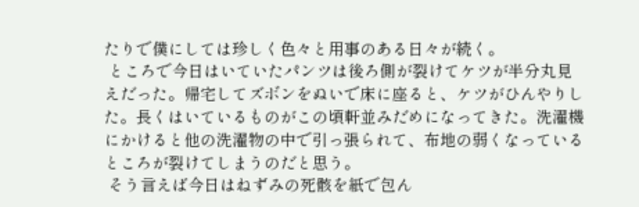たりで僕にしては珍しく色々と用事のある日々が続く。
 ところで今日はいていたパンツは後ろ側が裂けてケツが半分丸見えだった。帰宅してズボンをぬいで床に座ると、ケツがひんやりした。長くはいているものがこの頃軒並みだめになってきた。洗濯機にかけると他の洗濯物の中で引っ張られて、布地の弱くなっているところが裂けてしまうのだと思う。
 そう言えば今日はねずみの死骸を紙で包ん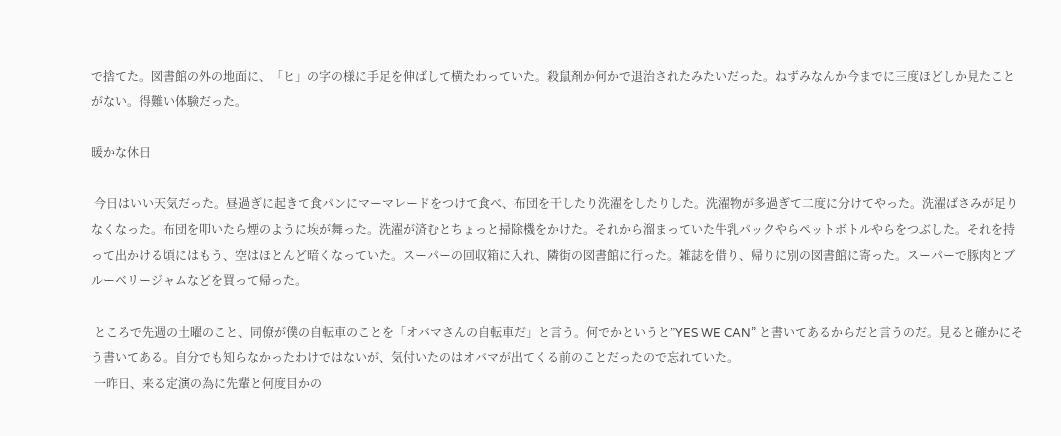で捨てた。図書館の外の地面に、「ヒ」の字の様に手足を伸ばして横たわっていた。殺鼠剤か何かで退治されたみたいだった。ねずみなんか今までに三度ほどしか見たことがない。得難い体験だった。

暖かな休日

 今日はいい天気だった。昼過ぎに起きて食パンにマーマレードをつけて食べ、布団を干したり洗濯をしたりした。洗濯物が多過ぎて二度に分けてやった。洗濯ばさみが足りなくなった。布団を叩いたら煙のように埃が舞った。洗濯が済むとちょっと掃除機をかけた。それから溜まっていた牛乳パックやらペットボトルやらをつぶした。それを持って出かける頃にはもう、空はほとんど暗くなっていた。スーパーの回収箱に入れ、隣街の図書館に行った。雑誌を借り、帰りに別の図書館に寄った。スーパーで豚肉とブルーベリージャムなどを買って帰った。

 ところで先週の土曜のこと、同僚が僕の自転車のことを「オバマさんの自転車だ」と言う。何でかというと”YES WE CAN” と書いてあるからだと言うのだ。見ると確かにそう書いてある。自分でも知らなかったわけではないが、気付いたのはオバマが出てくる前のことだったので忘れていた。
 一昨日、来る定演の為に先輩と何度目かの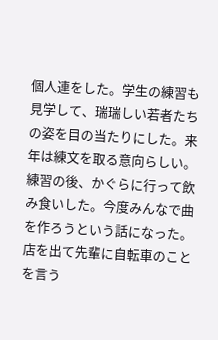個人連をした。学生の練習も見学して、瑞瑞しい若者たちの姿を目の当たりにした。来年は練文を取る意向らしい。練習の後、かぐらに行って飲み食いした。今度みんなで曲を作ろうという話になった。店を出て先輩に自転車のことを言う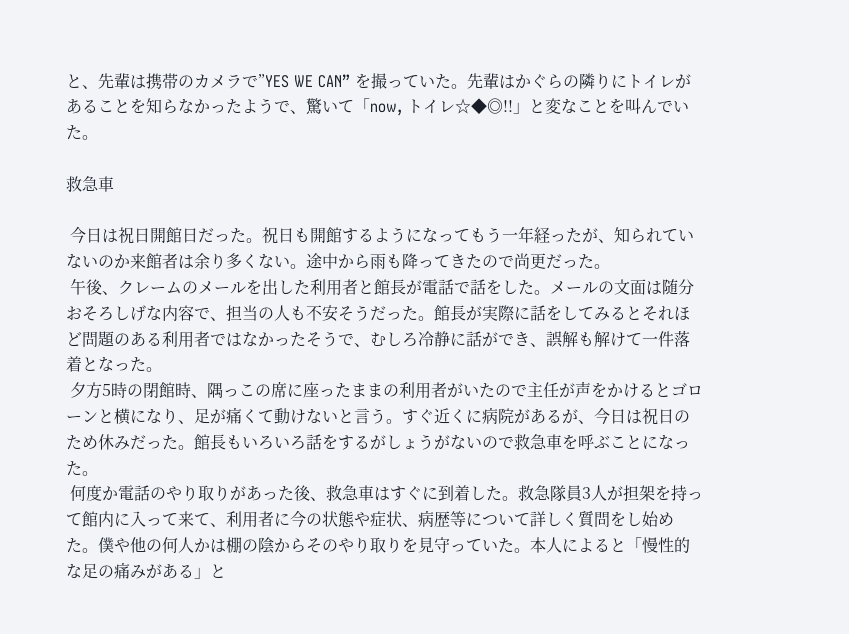と、先輩は携帯のカメラで”YES WE CAN” を撮っていた。先輩はかぐらの隣りにトイレがあることを知らなかったようで、驚いて「now, トイレ☆◆◎!!」と変なことを叫んでいた。

救急車

 今日は祝日開館日だった。祝日も開館するようになってもう一年経ったが、知られていないのか来館者は余り多くない。途中から雨も降ってきたので尚更だった。
 午後、クレームのメールを出した利用者と館長が電話で話をした。メールの文面は随分おそろしげな内容で、担当の人も不安そうだった。館長が実際に話をしてみるとそれほど問題のある利用者ではなかったそうで、むしろ冷静に話ができ、誤解も解けて一件落着となった。
 夕方5時の閉館時、隅っこの席に座ったままの利用者がいたので主任が声をかけるとゴローンと横になり、足が痛くて動けないと言う。すぐ近くに病院があるが、今日は祝日のため休みだった。館長もいろいろ話をするがしょうがないので救急車を呼ぶことになった。
 何度か電話のやり取りがあった後、救急車はすぐに到着した。救急隊員3人が担架を持って館内に入って来て、利用者に今の状態や症状、病歴等について詳しく質問をし始めた。僕や他の何人かは棚の陰からそのやり取りを見守っていた。本人によると「慢性的な足の痛みがある」と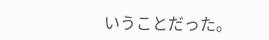いうことだった。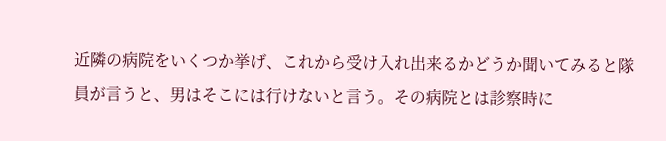近隣の病院をいくつか挙げ、これから受け入れ出来るかどうか聞いてみると隊員が言うと、男はそこには行けないと言う。その病院とは診察時に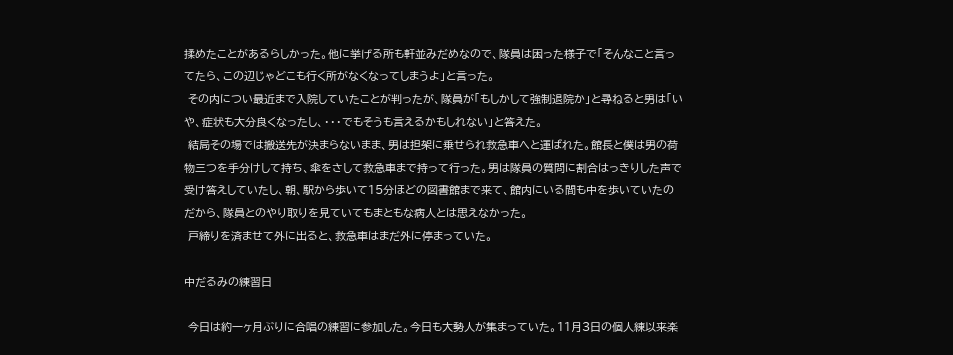揉めたことがあるらしかった。他に挙げる所も軒並みだめなので、隊員は困った様子で「そんなこと言ってたら、この辺じゃどこも行く所がなくなってしまうよ」と言った。
 その内につい最近まで入院していたことが判ったが、隊員が「もしかして強制退院か」と尋ねると男は「いや、症状も大分良くなったし、・・・でもそうも言えるかもしれない」と答えた。
 結局その場では搬送先が決まらないまま、男は担架に乗せられ救急車へと運ばれた。館長と僕は男の荷物三つを手分けして持ち、傘をさして救急車まで持って行った。男は隊員の質問に割合はっきりした声で受け答えしていたし、朝、駅から歩いて15分ほどの図書館まで来て、館内にいる間も中を歩いていたのだから、隊員とのやり取りを見ていてもまともな病人とは思えなかった。
 戸締りを済ませて外に出ると、救急車はまだ外に停まっていた。

中だるみの練習日

 今日は約一ヶ月ぶりに合唱の練習に参加した。今日も大勢人が集まっていた。11月3日の個人練以来楽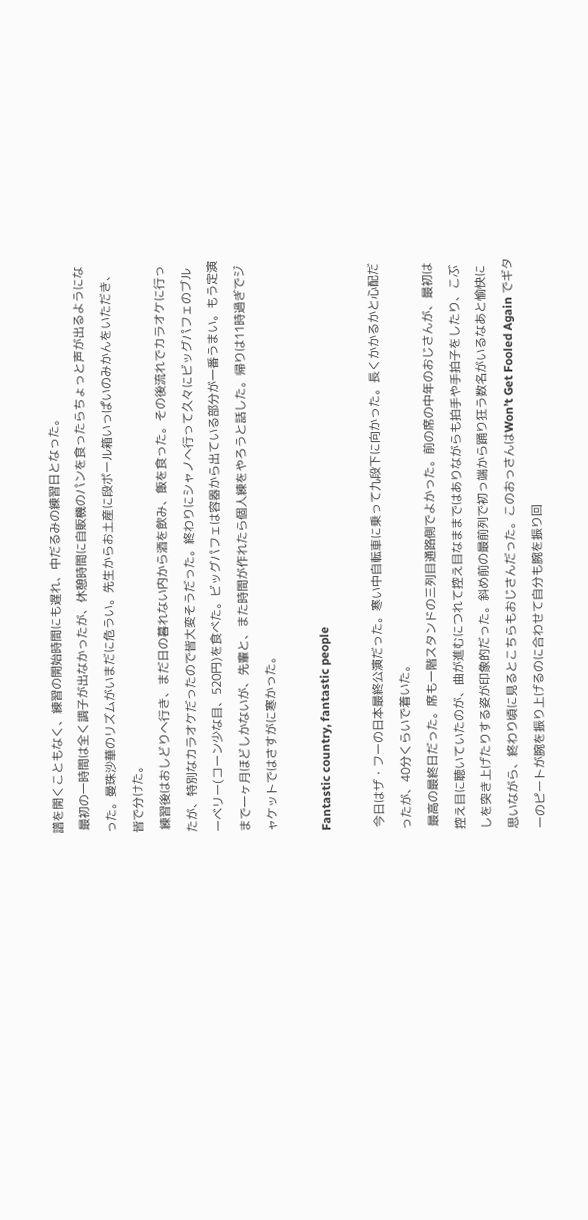譜を開くこともなく、練習の開始時間にも遅れ、中だるみの練習日となった。
 最初の一時間は全く調子が出なかったが、休憩時間に自販機のパンを食ったらちょっと声が出るようになった。曼珠沙華のリズムがいまだに危うい。先生からお土産に段ボール箱いっぱいのみかんをいただき、皆で分けた。
 練習後はおしどりへ行き、まだ日の暮れない内から酒を飲み、飯を食った。その後流れでカラオケに行ったが、特別なカラオケだったので皆大変そうだった。終わりにシャノへ行って久々にビッグパフェのブルーベリー(コーン少な目、520円)を食べた。ビッグパフェは容器から出ている部分が一番うまい。もう定演まで一ヶ月ほどしかないが、先輩と、また時間が作れたら個人練をやろうと話した。帰りは11時過ぎでジャケットではさすがに寒かった。

Fantastic country, fantastic people

 今日はザ・フーの日本最終公演だった。寒い中自転車に乗って九段下に向かった。長くかかるかと心配だったが、40分くらいで着いた。
 最高の最終日だった。席も一階スタンドの三列目通路側でよかった。前の席の中年のおじさんが、最初は控え目に聴いていたのが、曲が進むにつれて控え目なままではありながらも拍手や手拍子をしたり、こぶしを突き上げたりする姿が印象的だった。斜め前の最前列で初っ端から踊り狂う数名がいるなあと愉快に思いながら、終わり頃に見るとこちらもおじさんだった。このおっさんはWon’t Get Fooled Again でギターのピートが腕を振り上げるのに合わせて自分も腕を振り回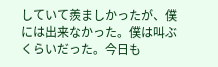していて羨ましかったが、僕には出来なかった。僕は叫ぶくらいだった。今日も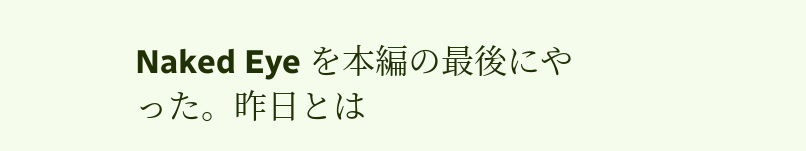Naked Eye を本編の最後にやった。昨日とは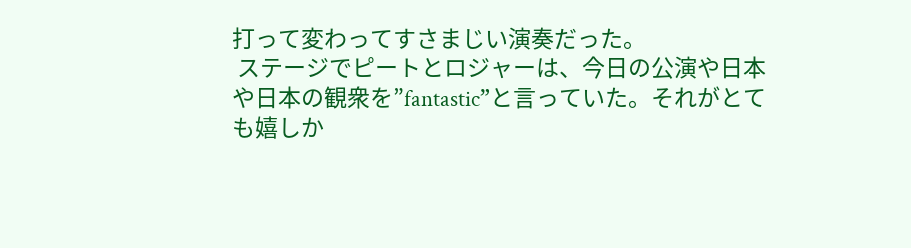打って変わってすさまじい演奏だった。
 ステージでピートとロジャーは、今日の公演や日本や日本の観衆を”fantastic”と言っていた。それがとても嬉しか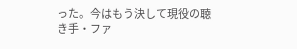った。今はもう決して現役の聴き手・ファ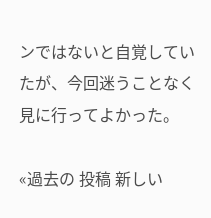ンではないと自覚していたが、今回迷うことなく見に行ってよかった。

«過去の 投稿 新しい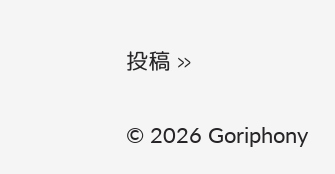投稿 »

© 2026 Goriphony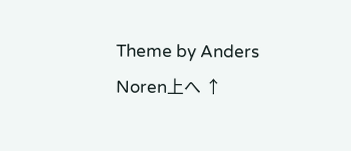Theme by Anders Noren上へ ↑